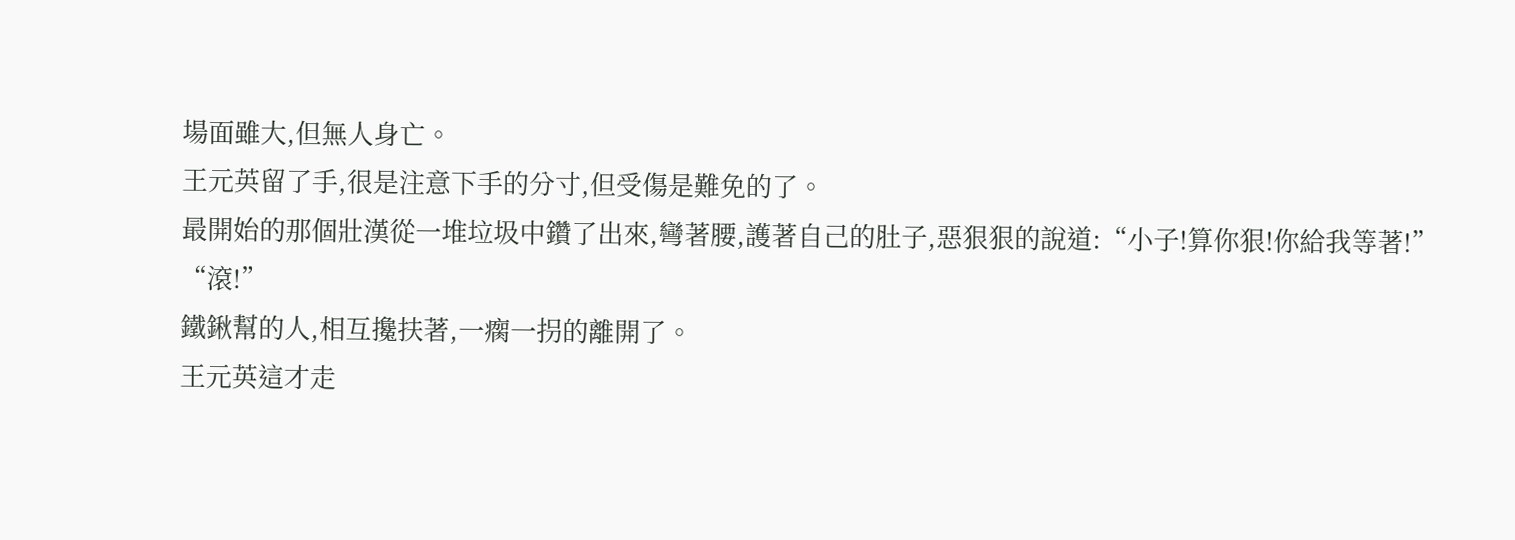場面雖大,但無人身亡。
王元英留了手,很是注意下手的分寸,但受傷是難免的了。
最開始的那個壯漢從一堆垃圾中鑽了出來,彎著腰,護著自己的肚子,惡狠狠的說道:“小子!算你狠!你給我等著!”
“滾!”
鐵鍬幫的人,相互攙扶著,一瘸一拐的離開了。
王元英這才走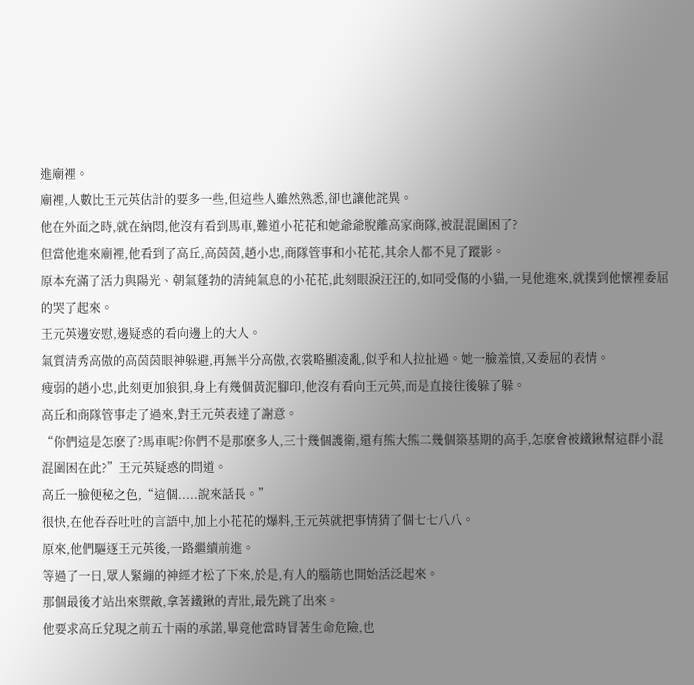進廟裡。
廟裡,人數比王元英估計的要多一些,但這些人雖然熟悉,卻也讓他詫異。
他在外面之時,就在納悶,他沒有看到馬車,難道小花花和她爺爺脫離高家商隊,被混混圍困了?
但當他進來廟裡,他看到了高丘,高茵茵,趙小忠,商隊管事和小花花,其余人都不見了蹤影。
原本充滿了活力與陽光、朝氣蓬勃的清純氣息的小花花,此刻眼淚汪汪的,如同受傷的小貓,一見他進來,就撲到他懷裡委屈的哭了起來。
王元英邊安慰,邊疑惑的看向邊上的大人。
氣質清秀高傲的高茵茵眼神躲避,再無半分高傲,衣裳略顯凌亂,似乎和人拉扯過。她一臉羞憤,又委屈的表情。
瘦弱的趙小忠,此刻更加狼狽,身上有幾個黃泥腳印,他沒有看向王元英,而是直接往後躲了躲。
高丘和商隊管事走了過來,對王元英表達了謝意。
“你們這是怎麽了?馬車呢?你們不是那麽多人,三十幾個護衛,還有熊大熊二幾個築基期的高手,怎麽會被鐵鍬幫這群小混混圍困在此?”王元英疑惑的問道。
高丘一臉便秘之色,“這個.....說來話長。”
很快,在他吞吞吐吐的言語中,加上小花花的爆料,王元英就把事情猜了個七七八八。
原來,他們驅逐王元英後,一路繼續前進。
等過了一日,眾人緊繃的神經才松了下來,於是,有人的腦筋也開始活泛起來。
那個最後才站出來禦敵,拿著鐵鍬的青壯,最先跳了出來。
他要求高丘兌現之前五十兩的承諾,畢竟他當時冒著生命危險,也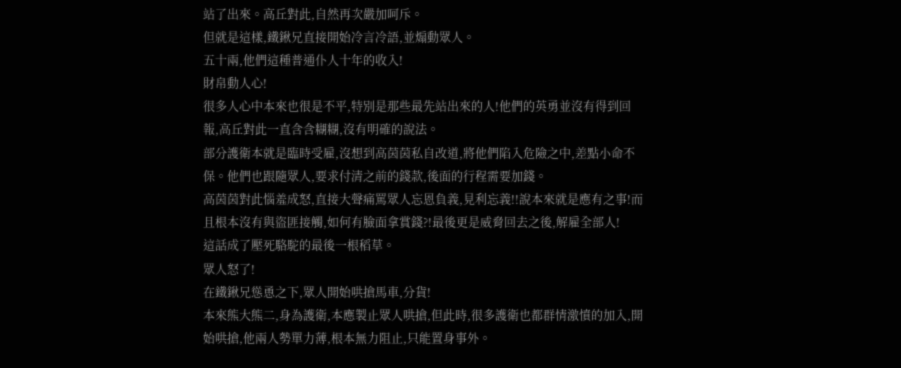站了出來。高丘對此,自然再次嚴加呵斥。
但就是這樣,鐵鍬兄直接開始冷言冷語,並煽動眾人。
五十兩,他們這種普通仆人十年的收入!
財帛動人心!
很多人心中本來也很是不平,特別是那些最先站出來的人!他們的英勇並沒有得到回報,高丘對此一直含含糊糊,沒有明確的說法。
部分護衛本就是臨時受雇,沒想到高茵茵私自改道,將他們陷入危險之中,差點小命不保。他們也跟隨眾人,要求付清之前的錢款,後面的行程需要加錢。
高茵茵對此惱羞成怒,直接大聲痛罵眾人忘恩負義,見利忘義!!說本來就是應有之事!而且根本沒有與盜匪接觸,如何有臉面拿賞錢?!最後更是威脅回去之後,解雇全部人!
這話成了壓死駱駝的最後一根稻草。
眾人怒了!
在鐵鍬兄慫恿之下,眾人開始哄搶馬車,分貨!
本來熊大熊二,身為護衛,本應製止眾人哄搶,但此時,很多護衛也都群情激憤的加入,開始哄搶,他兩人勢單力薄,根本無力阻止,只能置身事外。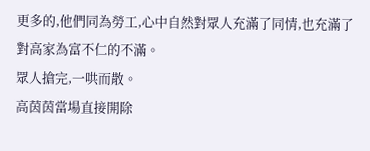更多的,他們同為勞工,心中自然對眾人充滿了同情,也充滿了對高家為富不仁的不滿。
眾人搶完,一哄而散。
高茵茵當場直接開除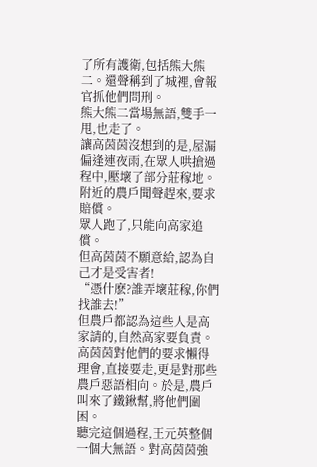了所有護衛,包括熊大熊二。還聲稱到了城裡,會報官抓他們問刑。
熊大熊二當場無語,雙手一甩,也走了。
讓高茵茵沒想到的是,屋漏偏逢連夜雨,在眾人哄搶過程中,壓壞了部分莊稼地。附近的農戶聞聲趕來,要求賠償。
眾人跑了,只能向高家追償。
但高茵茵不願意給,認為自己才是受害者!
“憑什麽?誰弄壞莊稼,你們找誰去!”
但農戶都認為這些人是高家請的,自然高家要負責。
高茵茵對他們的要求懶得理會,直接要走,更是對那些農戶惡語相向。於是,農戶叫來了鐵鍬幫,將他們圍困。
聽完這個過程,王元英整個一個大無語。對高茵茵強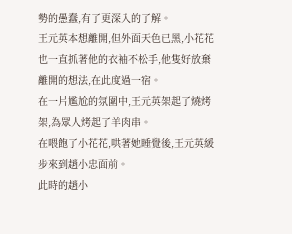勢的愚蠢,有了更深入的了解。
王元英本想離開,但外面天色已黑,小花花也一直抓著他的衣袖不松手,他隻好放棄離開的想法,在此度過一宿。
在一片尷尬的氛圍中,王元英架起了燒烤架,為眾人烤起了羊肉串。
在喂飽了小花花,哄著她睡覺後,王元英緩步來到趙小忠面前。
此時的趙小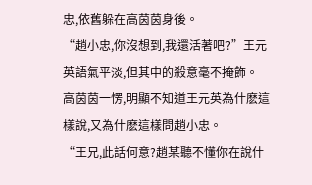忠,依舊躲在高茵茵身後。
“趙小忠,你沒想到,我還活著吧?”王元英語氣平淡,但其中的殺意毫不掩飾。
高茵茵一愣,明顯不知道王元英為什麽這樣說,又為什麽這樣問趙小忠。
“王兄,此話何意?趙某聽不懂你在說什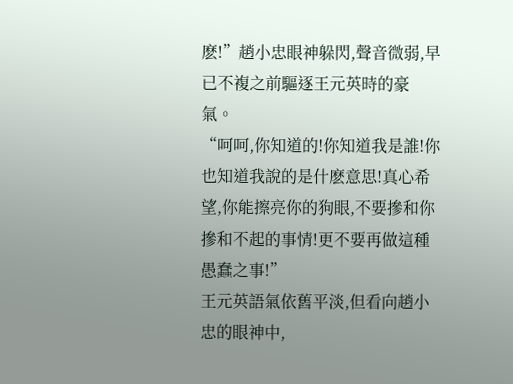麽!”趙小忠眼神躲閃,聲音微弱,早已不複之前驅逐王元英時的豪氣。
“呵呵,你知道的!你知道我是誰!你也知道我說的是什麽意思!真心希望,你能擦亮你的狗眼,不要摻和你摻和不起的事情!更不要再做這種愚蠢之事!”
王元英語氣依舊平淡,但看向趙小忠的眼神中,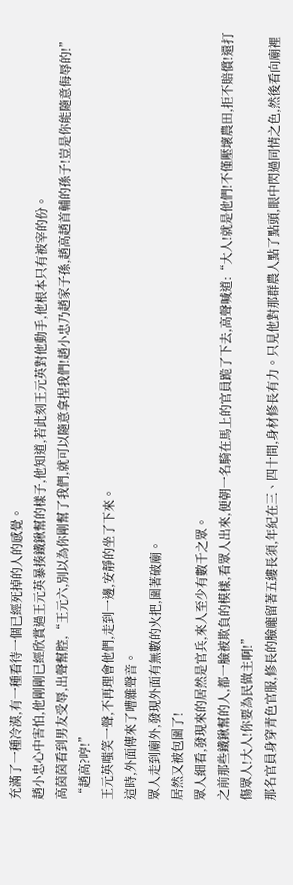充滿了一種冷漠,有一種看待一個已經死掉的人的感覺。
趙小忠心中害怕,他剛剛已經欣賞過王元英暴揍鐵鍬幫的樣子,他知道,若此刻王元英對他動手,他根本只有被宰的份。
高茵茵看到男友受辱,出聲幫腔,“王元六,別以為你剛幫了我們,就可以隨意拿捏我們!趙小忠乃趙家子孫,趙高趙首輔的孫子!豈是你能隨意侮辱的!”
“趙高?哼!”
王元英嗤笑一聲,不再理會他們,走到一邊,安靜的坐了下來。
這時,外面傳來了嘈雜聲音。
眾人走到廟外,發現外面有無數的火把,圍著破廟。
居然又被包圍了!
眾人細看,發現來的居然是官兵,來人至少有數千之眾。
之前那些鐵鍬幫的人,都一臉被欺負的模樣,看眾人出來,便朝一名騎在馬上的官員跪了下去,高聲喊道:“大人!就是他們!不僅壓壞農田,拒不賠償!還打傷眾人!大人!你要為民做主啊!”
那名官員身穿青色官服,修長的臉龐留著五縷長須,年紀在三、四十間,身材修長有力。只見他對那群農人點了點頭,眼中閃過同情之色,然後看向廟裡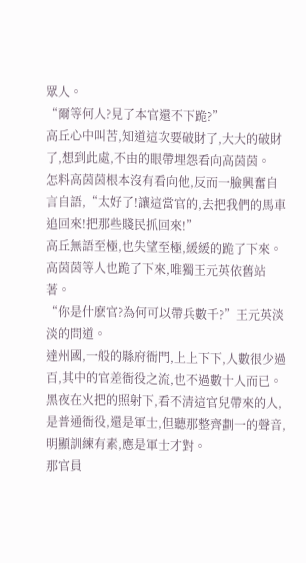眾人。
“爾等何人?見了本官還不下跪?”
高丘心中叫苦,知道這次要破財了,大大的破財了,想到此處,不由的眼帶埋怨看向高茵茵。
怎料高茵茵根本沒有看向他,反而一臉興奮自言自語,“太好了!讓這當官的,去把我們的馬車追回來!把那些賤民抓回來!”
高丘無語至極,也失望至極,緩緩的跪了下來。
高茵茵等人也跪了下來,唯獨王元英依舊站著。
“你是什麽官?為何可以帶兵數千?”王元英淡淡的問道。
達州國,一般的縣府衙門,上上下下,人數很少過百,其中的官差衙役之流,也不過數十人而已。
黑夜在火把的照射下,看不清這官兒帶來的人,是普通衙役,還是軍士,但聽那整齊劃一的聲音,明顯訓練有素,應是軍士才對。
那官員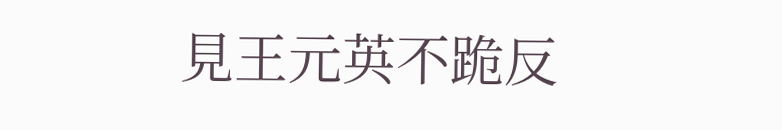見王元英不跪反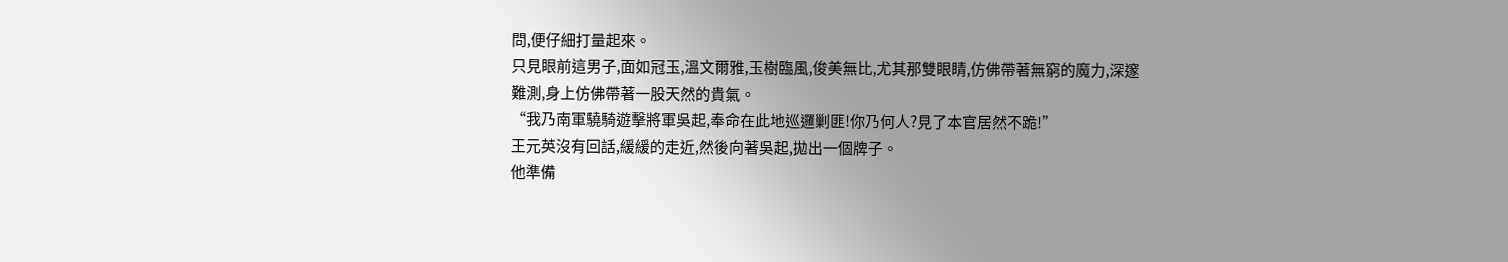問,便仔細打量起來。
只見眼前這男子,面如冠玉,溫文爾雅,玉樹臨風,俊美無比,尤其那雙眼睛,仿佛帶著無窮的魔力,深邃難測,身上仿佛帶著一股天然的貴氣。
“我乃南軍驍騎遊擊將軍吳起,奉命在此地巡邏剿匪!你乃何人?見了本官居然不跪!”
王元英沒有回話,緩緩的走近,然後向著吳起,拋出一個牌子。
他準備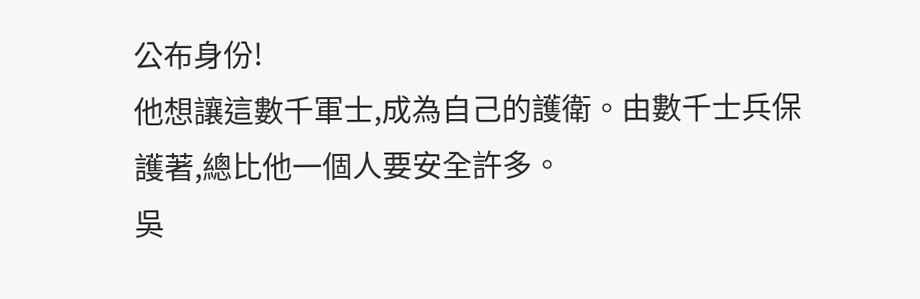公布身份!
他想讓這數千軍士,成為自己的護衛。由數千士兵保護著,總比他一個人要安全許多。
吳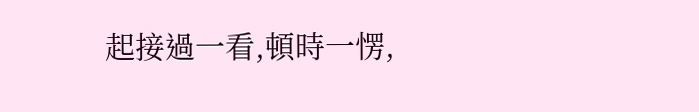起接過一看,頓時一愣,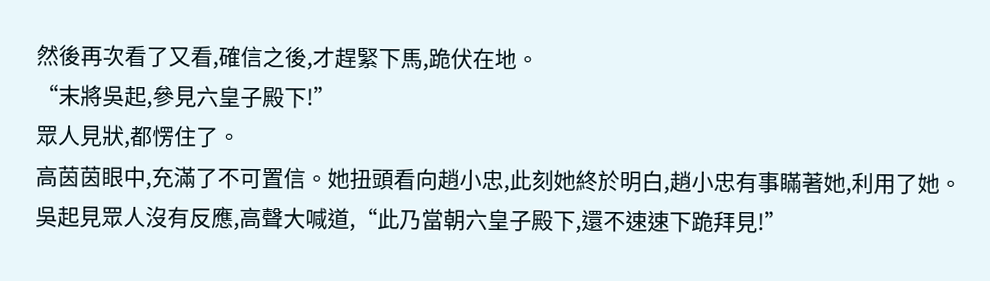然後再次看了又看,確信之後,才趕緊下馬,跪伏在地。
“末將吳起,參見六皇子殿下!”
眾人見狀,都愣住了。
高茵茵眼中,充滿了不可置信。她扭頭看向趙小忠,此刻她終於明白,趙小忠有事瞞著她,利用了她。
吳起見眾人沒有反應,高聲大喊道,“此乃當朝六皇子殿下,還不速速下跪拜見!”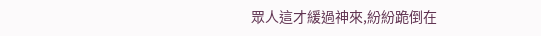眾人這才緩過神來,紛紛跪倒在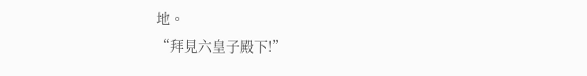地。
“拜見六皇子殿下!”